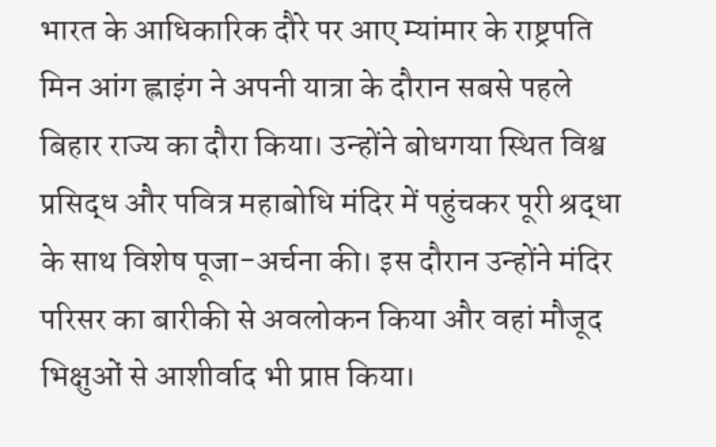भारत के आधिकारिक दौरे पर आए म्यांमार के राष्ट्रपति मिन आंग ह्लाइंग ने अपनी यात्रा के दौरान सबसे पहले बिहार राज्य का दौरा किया। उन्होंने बोधगया स्थित विश्व प्रसिद्ध और पवित्र महाबोधि मंदिर में पहुंचकर पूरी श्रद्धा के साथ विशेष पूजा-अर्चना की। इस दौरान उन्होंने मंदिर परिसर का बारीकी से अवलोकन किया और वहां मौजूद भिक्षुओं से आशीर्वाद भी प्राप्त किया।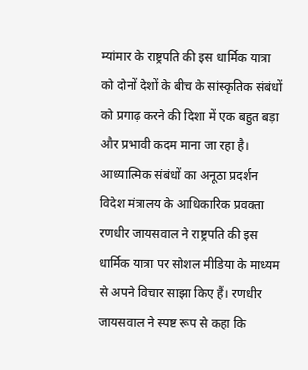म्यांमार के राष्ट्रपति की इस धार्मिक यात्रा को दोनों देशों के बीच के सांस्कृतिक संबंधों को प्रगाढ़ करने की दिशा में एक बहुत बड़ा और प्रभावी कदम माना जा रहा है।
आध्यात्मिक संबंधों का अनूठा प्रदर्शन विदेश मंत्रालय के आधिकारिक प्रवक्ता रणधीर जायसवाल ने राष्ट्रपति की इस धार्मिक यात्रा पर सोशल मीडिया के माध्यम से अपने विचार साझा किए हैं। रणधीर जायसवाल ने स्पष्ट रूप से कहा कि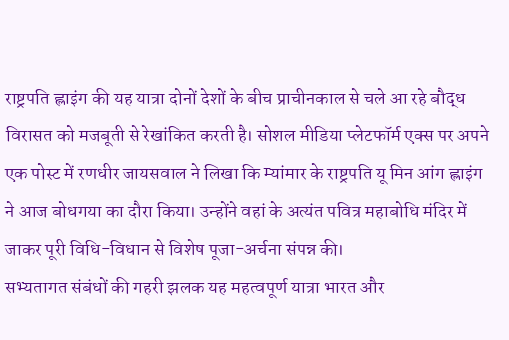राष्ट्रपति ह्लाइंग की यह यात्रा दोनों देशों के बीच प्राचीनकाल से चले आ रहे बौद्ध विरासत को मजबूती से रेखांकित करती है। सोशल मीडिया प्लेटफॉर्म एक्स पर अपने एक पोस्ट में रणधीर जायसवाल ने लिखा कि म्यांमार के राष्ट्रपति यू मिन आंग ह्लाइंग ने आज बोधगया का दौरा किया। उन्होंने वहां के अत्यंत पवित्र महाबोधि मंदिर में जाकर पूरी विधि-विधान से विशेष पूजा-अर्चना संपन्न की।
सभ्यतागत संबंधों की गहरी झलक यह महत्वपूर्ण यात्रा भारत और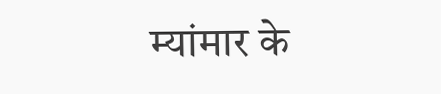म्यांमार के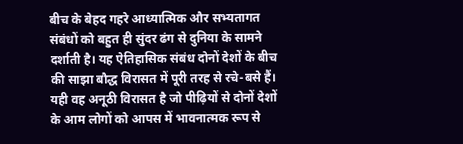बीच के बेहद गहरे आध्यात्मिक और सभ्यतागत संबंधों को बहुत ही सुंदर ढंग से दुनिया के सामने दर्शाती है। यह ऐतिहासिक संबंध दोनों देशों के बीच की साझा बौद्ध विरासत में पूरी तरह से रचे-बसे हैं। यही वह अनूठी विरासत है जो पीढ़ियों से दोनों देशों के आम लोगों को आपस में भावनात्मक रूप से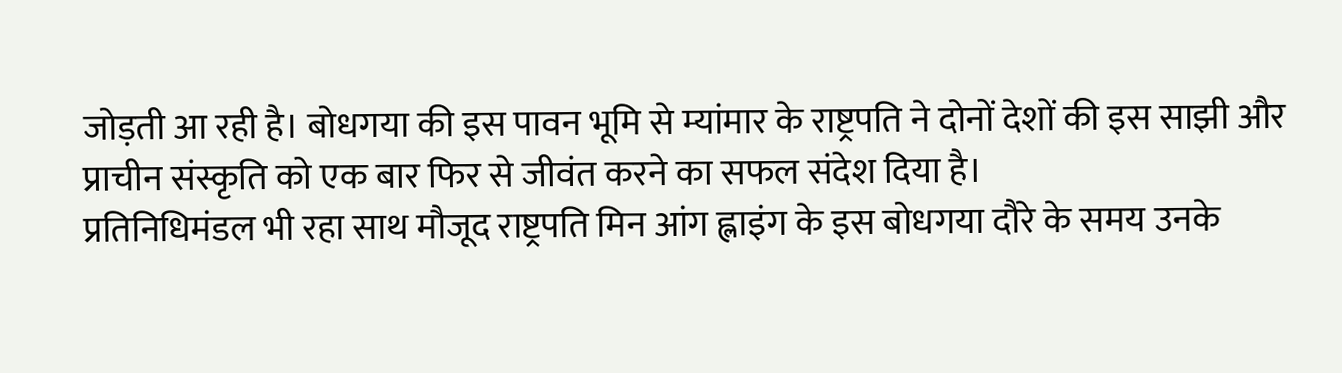जोड़ती आ रही है। बोधगया की इस पावन भूमि से म्यांमार के राष्ट्रपति ने दोनों देशों की इस साझी और प्राचीन संस्कृति को एक बार फिर से जीवंत करने का सफल संदेश दिया है।
प्रतिनिधिमंडल भी रहा साथ मौजूद राष्ट्रपति मिन आंग ह्लाइंग के इस बोधगया दौरे के समय उनके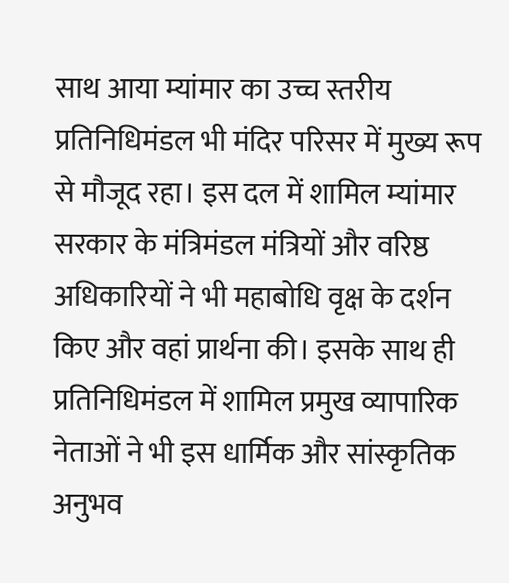साथ आया म्यांमार का उच्च स्तरीय प्रतिनिधिमंडल भी मंदिर परिसर में मुख्य रूप से मौजूद रहा। इस दल में शामिल म्यांमार सरकार के मंत्रिमंडल मंत्रियों और वरिष्ठ अधिकारियों ने भी महाबोधि वृक्ष के दर्शन किए और वहां प्रार्थना की। इसके साथ ही प्रतिनिधिमंडल में शामिल प्रमुख व्यापारिक नेताओं ने भी इस धार्मिक और सांस्कृतिक अनुभव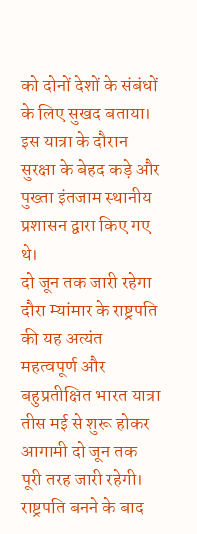को दोनों देशों के संबंधों के लिए सुखद बताया। इस यात्रा के दौरान सुरक्षा के बेहद कड़े और पुख्ता इंतजाम स्थानीय प्रशासन द्वारा किए गए थे।
दो जून तक जारी रहेगा दौरा म्यांमार के राष्ट्रपति की यह अत्यंत महत्वपूर्ण और बहुप्रतीक्षित भारत यात्रा तीस मई से शुरू होकर आगामी दो जून तक पूरी तरह जारी रहेगी। राष्ट्रपति बनने के बाद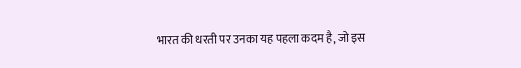भारत की धरती पर उनका यह पहला कदम है, जो इस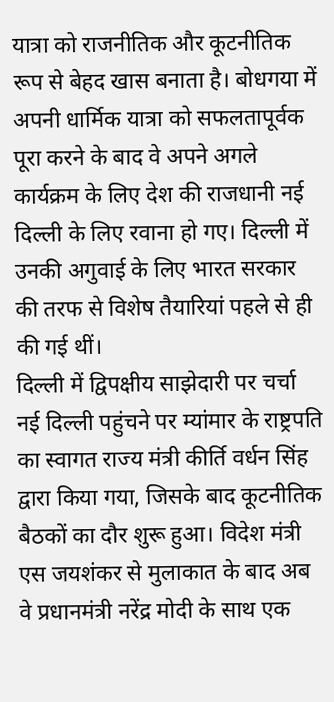यात्रा को राजनीतिक और कूटनीतिक रूप से बेहद खास बनाता है। बोधगया में अपनी धार्मिक यात्रा को सफलतापूर्वक पूरा करने के बाद वे अपने अगले कार्यक्रम के लिए देश की राजधानी नई दिल्ली के लिए रवाना हो गए। दिल्ली में उनकी अगुवाई के लिए भारत सरकार की तरफ से विशेष तैयारियां पहले से ही की गई थीं।
दिल्ली में द्विपक्षीय साझेदारी पर चर्चा नई दिल्ली पहुंचने पर म्यांमार के राष्ट्रपति का स्वागत राज्य मंत्री कीर्ति वर्धन सिंह द्वारा किया गया, जिसके बाद कूटनीतिक बैठकों का दौर शुरू हुआ। विदेश मंत्री एस जयशंकर से मुलाकात के बाद अब वे प्रधानमंत्री नरेंद्र मोदी के साथ एक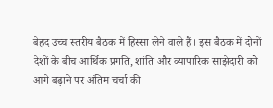बेहद उच्च स्तरीय बैठक में हिस्सा लेने वाले हैं। इस बैठक में दोनों देशों के बीच आर्थिक प्रगति, शांति और व्यापारिक साझेदारी को आगे बढ़ाने पर अंतिम चर्चा की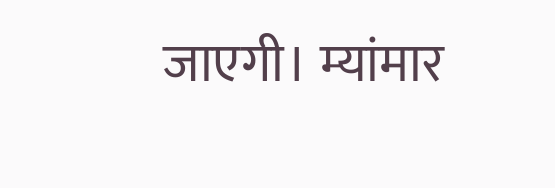जाएगी। म्यांमार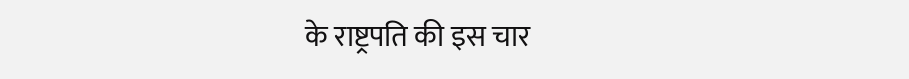के राष्ट्रपति की इस चार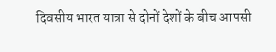दिवसीय भारत यात्रा से दोनों देशों के बीच आपसी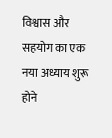विश्वास और सहयोग का एक नया अध्याय शुरू होने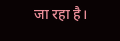जा रहा है।